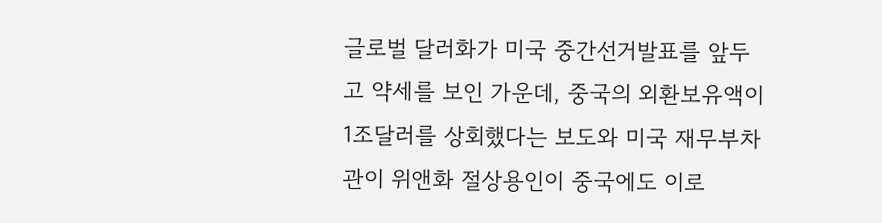글로벌 달러화가 미국 중간선거발표를 앞두고 약세를 보인 가운데, 중국의 외환보유액이 1조달러를 상회했다는 보도와 미국 재무부차관이 위앤화 절상용인이 중국에도 이로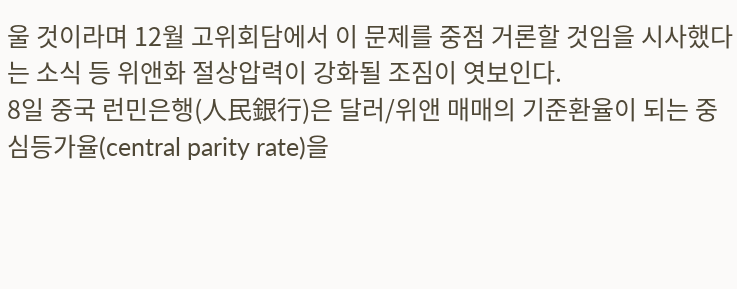울 것이라며 12월 고위회담에서 이 문제를 중점 거론할 것임을 시사했다는 소식 등 위앤화 절상압력이 강화될 조짐이 엿보인다.
8일 중국 런민은행(人民銀行)은 달러/위앤 매매의 기준환율이 되는 중심등가율(central parity rate)을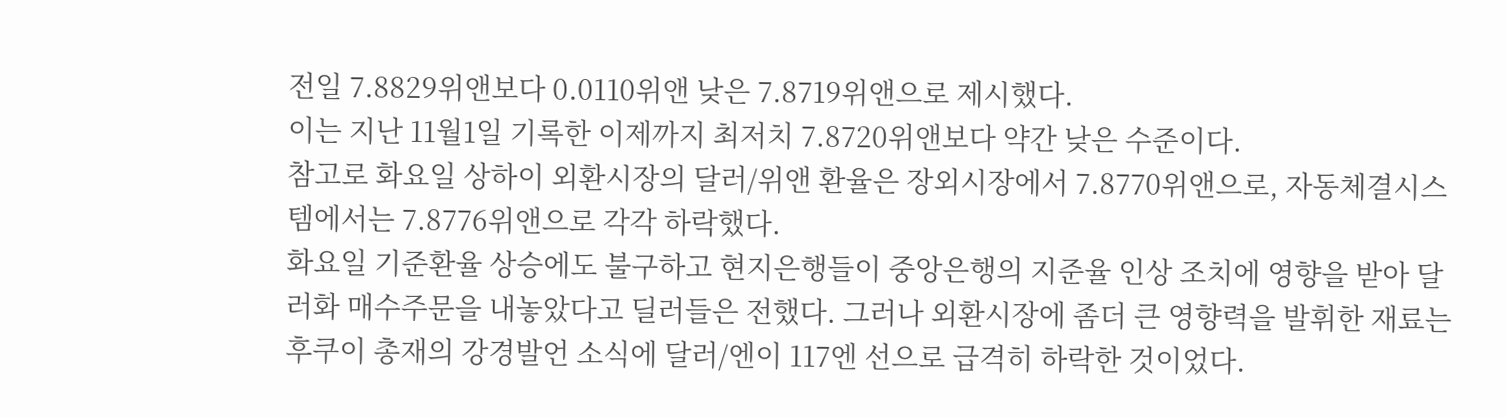전일 7.8829위앤보다 0.0110위앤 낮은 7.8719위앤으로 제시했다.
이는 지난 11월1일 기록한 이제까지 최저치 7.8720위앤보다 약간 낮은 수준이다.
참고로 화요일 상하이 외환시장의 달러/위앤 환율은 장외시장에서 7.8770위앤으로, 자동체결시스템에서는 7.8776위앤으로 각각 하락했다.
화요일 기준환율 상승에도 불구하고 현지은행들이 중앙은행의 지준율 인상 조치에 영향을 받아 달러화 매수주문을 내놓았다고 딜러들은 전했다. 그러나 외환시장에 좀더 큰 영향력을 발휘한 재료는 후쿠이 총재의 강경발언 소식에 달러/엔이 117엔 선으로 급격히 하락한 것이었다.